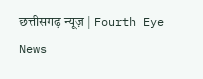छत्तीसगढ़ न्यूज़ | Fourth Eye News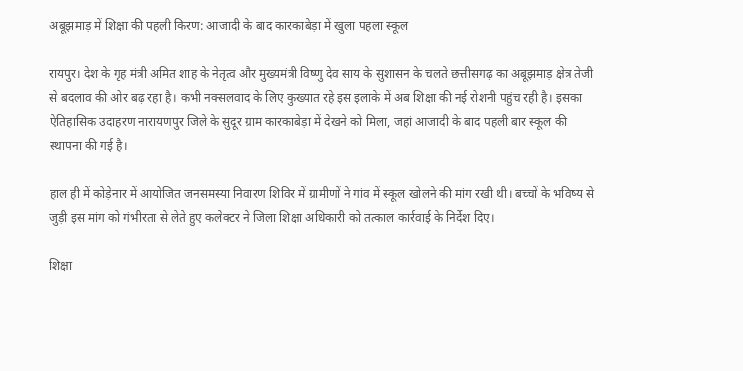अबूझमाड़ में शिक्षा की पहली किरण: आजादी के बाद कारकाबेड़ा में खुला पहला स्कूल

रायपुर। देश के गृह मंत्री अमित शाह के नेतृत्व और मुख्यमंत्री विष्णु देव साय के सुशासन के चलते छत्तीसगढ़ का अबूझमाड़ क्षेत्र तेजी से बदलाव की ओर बढ़ रहा है। कभी नक्सलवाद के लिए कुख्यात रहे इस इलाके में अब शिक्षा की नई रोशनी पहुंच रही है। इसका ऐतिहासिक उदाहरण नारायणपुर जिले के सुदूर ग्राम कारकाबेड़ा में देखने को मिला, जहां आजादी के बाद पहली बार स्कूल की स्थापना की गई है।

हाल ही में कोड़ेनार में आयोजित जनसमस्या निवारण शिविर में ग्रामीणों ने गांव में स्कूल खोलने की मांग रखी थी। बच्चों के भविष्य से जुड़ी इस मांग को गंभीरता से लेते हुए कलेक्टर ने जिला शिक्षा अधिकारी को तत्काल कार्रवाई के निर्देश दिए।

शिक्षा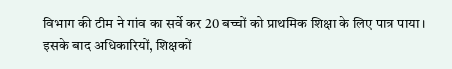विभाग की टीम ने गांव का सर्वे कर 20 बच्चों को प्राथमिक शिक्षा के लिए पात्र पाया। इसके बाद अधिकारियों, शिक्षकों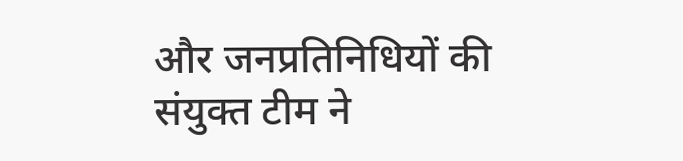और जनप्रतिनिधियों की संयुक्त टीम ने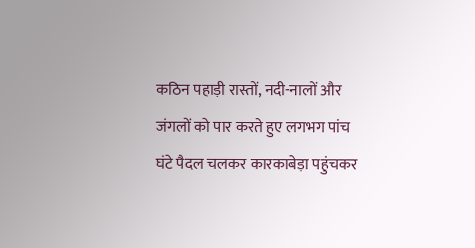कठिन पहाड़ी रास्तों, नदी-नालों और जंगलों को पार करते हुए लगभग पांच घंटे पैदल चलकर कारकाबेड़ा पहुंचकर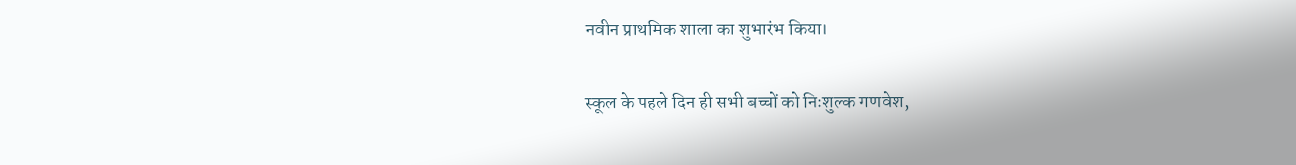नवीन प्राथमिक शाला का शुभारंभ किया।

स्कूल के पहले दिन ही सभी बच्चों को निःशुल्क गणवेश,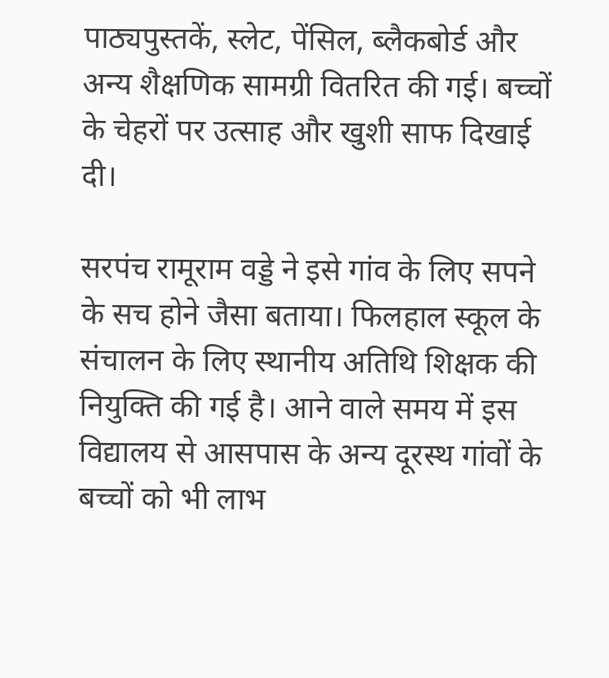पाठ्यपुस्तकें, स्लेट, पेंसिल, ब्लैकबोर्ड और अन्य शैक्षणिक सामग्री वितरित की गई। बच्चों के चेहरों पर उत्साह और खुशी साफ दिखाई दी।

सरपंच रामूराम वड्डे ने इसे गांव के लिए सपने के सच होने जैसा बताया। फिलहाल स्कूल के संचालन के लिए स्थानीय अतिथि शिक्षक की नियुक्ति की गई है। आने वाले समय में इस विद्यालय से आसपास के अन्य दूरस्थ गांवों के बच्चों को भी लाभ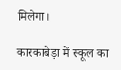मिलेगा।

कारकाबेड़ा में स्कूल का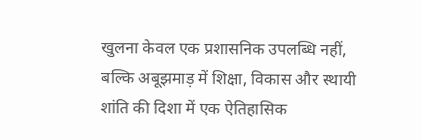खुलना केवल एक प्रशासनिक उपलब्धि नहीं, बल्कि अबूझमाड़ में शिक्षा, विकास और स्थायी शांति की दिशा में एक ऐतिहासिक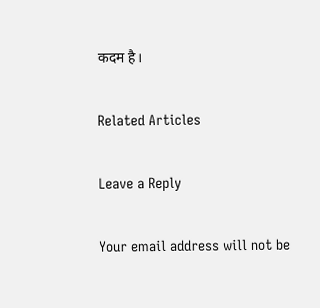कदम है।

Related Articles

Leave a Reply

Your email address will not be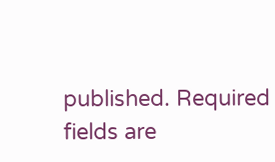published. Required fields are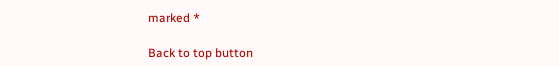marked *

Back to top button